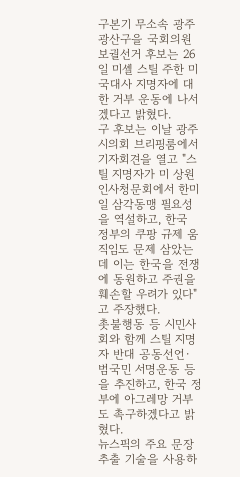구본기 무소속 광주 광산구을 국회의원 보궐선거 후보는 26일 미셸 스틸 주한 미국대사 지명자에 대한 거부 운동에 나서겠다고 밝혔다.
구 후보는 이날 광주시의회 브리핑룸에서 기자회견을 열고 "스틸 지명자가 미 상원 인사청문회에서 한미일 삼각동맹 필요성을 역설하고, 한국 정부의 쿠팡 규제 움직임도 문제 삼았는데 이는 한국을 전쟁에 동원하고 주권을 훼손할 우려가 있다"고 주장했다.
촛불행동 등 시민사회와 함께 스틸 지명자 반대 공동선언· 범국민 서명운동 등을 추진하고, 한국 정부에 아그레망 거부도 촉구하겠다고 밝혔다.
뉴스픽의 주요 문장 추출 기술을 사용하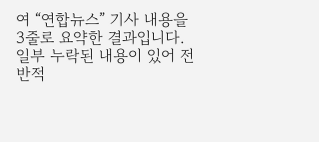여 “연합뉴스” 기사 내용을 3줄로 요약한 결과입니다. 일부 누락된 내용이 있어 전반적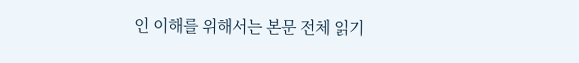인 이해를 위해서는 본문 전체 읽기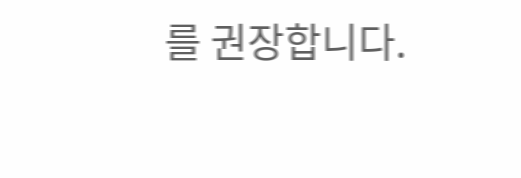를 권장합니다.